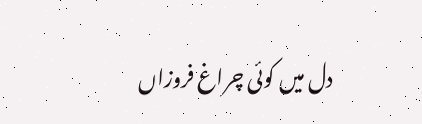دل میں کوئی چراغ فروزاں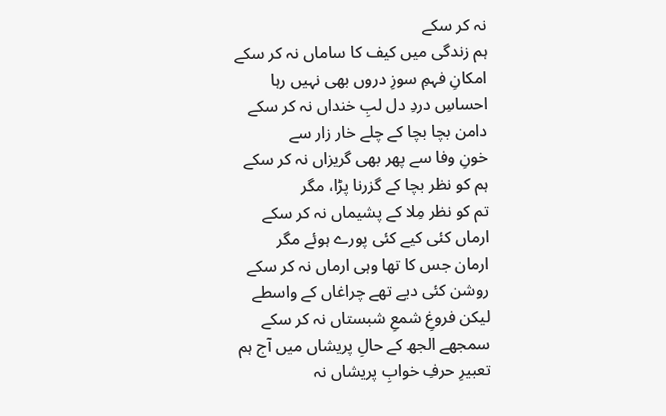نہ کر سکے
ہم زندگی میں کیف کا ساماں نہ کر سکے
امکانِ فہمِ سوزِ دروں بھی نہیں رہا
احساسِ دردِ دل لبِ خنداں نہ کر سکے
دامن بچا بچا کے چلے خار زار سے
خونِ وفا سے پھر بھی گریزاں نہ کر سکے
ہم کو نظر بچا کے گزرنا پڑا، مگر
تم کو نظر مِلا کے پشیماں نہ کر سکے
ارماں کئی کیے کئی پورے ہوئے مگر
ارمان جس کا تھا وہی ارماں نہ کر سکے
روشن کئی دیے تھے چراغاں کے واسطے
لیکن فروغِ شمعِ شبستاں نہ کر سکے
سمجھے الجھ کے حالِ پریشاں میں آج ہم
تعبیرِ حرفِ خوابِ پریشاں نہ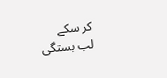کر سکے
لب بستگی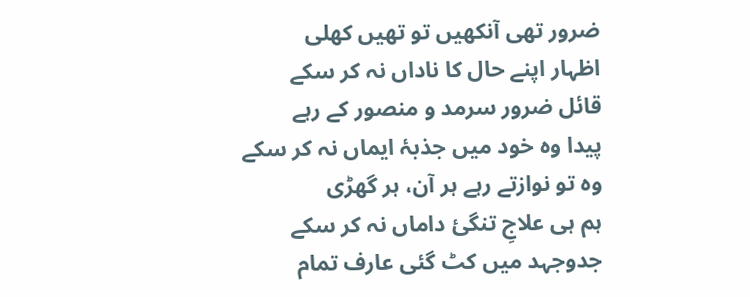ضرور تھی آنکھیں تو تھیں کھلی
اظہار اپنے حال کا ناداں نہ کر سکے
قائل ضرور سرمد و منصور کے رہے
پیدا وہ خود میں جذبۂ ایماں نہ کر سکے
وہ تو نوازتے رہے ہر آن، ہر گھڑی
ہم ہی علاجِ تنگئ داماں نہ کر سکے
جدوجہد میں کٹ گئی عارف تمام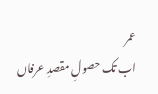عمر
اب تک حصولِ مقصدِ عرفاں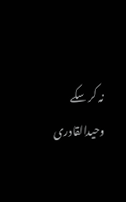نہ کر سکے
وحیدالقادری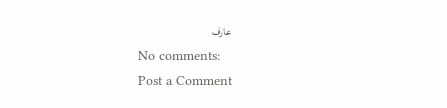عارف
No comments:
Post a Comment